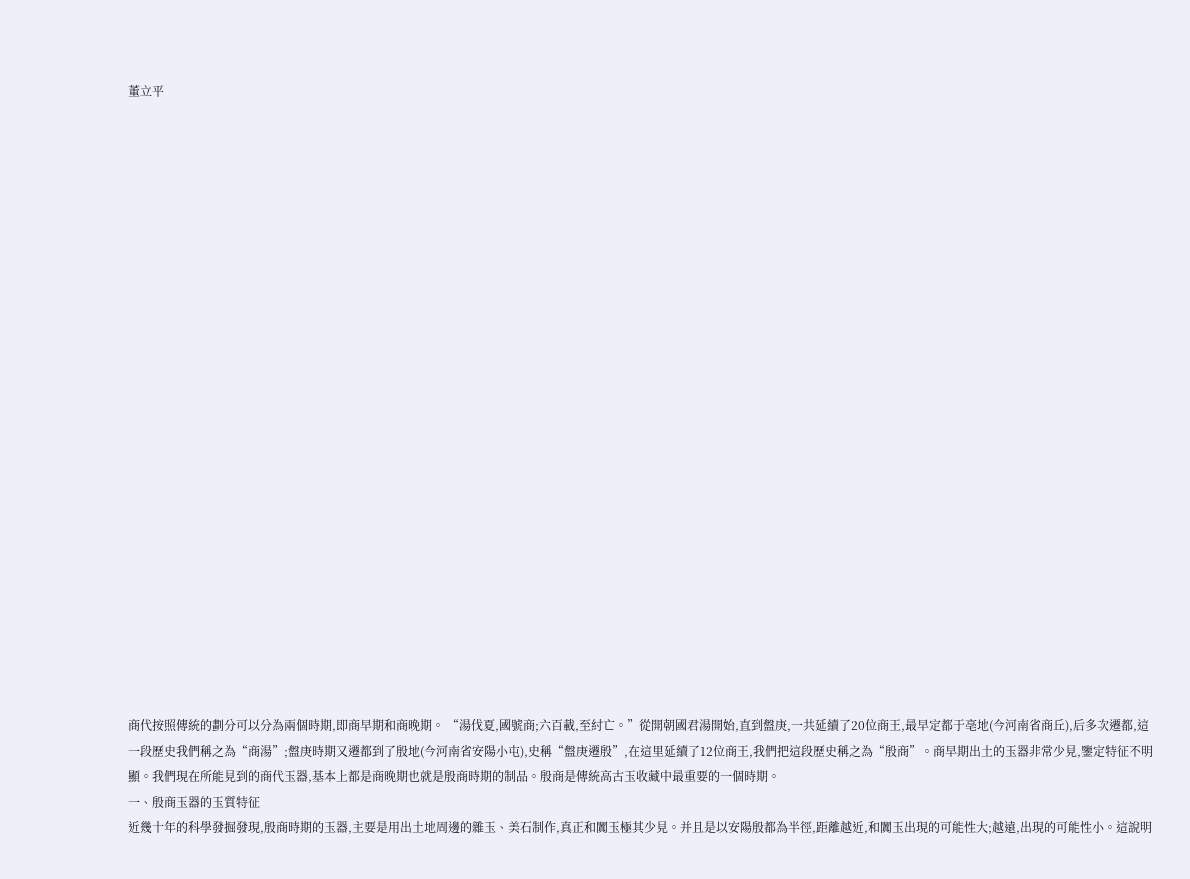董立平
























商代按照傳統的劃分可以分為兩個時期,即商早期和商晚期。 “湯伐夏,國號商;六百載,至紂亡。”從開朝國君湯開始,直到盤庚,一共延續了20位商王,最早定都于亳地(今河南省商丘),后多次遷都,這一段歷史我們稱之為“商湯”;盤庚時期又遷都到了殷地(今河南省安陽小屯),史稱“盤庚遷殷”,在這里延續了12位商王,我們把這段歷史稱之為“殷商”。商早期出土的玉器非常少見,鑒定特征不明顯。我們現在所能見到的商代玉器,基本上都是商晚期也就是殷商時期的制品。殷商是傳統高古玉收藏中最重要的一個時期。
一、殷商玉器的玉質特征
近幾十年的科學發掘發現,殷商時期的玉器,主要是用出土地周邊的雜玉、美石制作,真正和闐玉極其少見。并且是以安陽殷都為半徑,距離越近,和闐玉出現的可能性大;越遠,出現的可能性小。這說明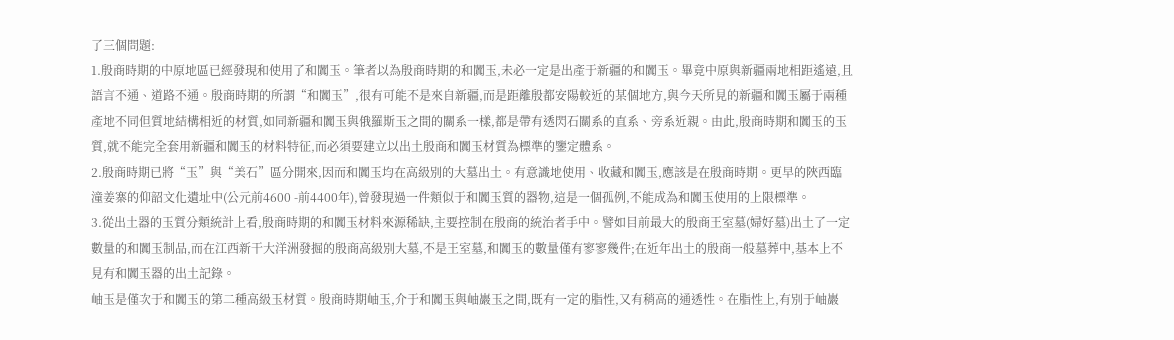了三個問題:
1.殷商時期的中原地區已經發現和使用了和闐玉。筆者以為殷商時期的和闐玉,未必一定是出產于新疆的和闐玉。畢竟中原與新疆兩地相距遙遠,且語言不通、道路不通。殷商時期的所謂“和闐玉”,很有可能不是來自新疆,而是距離殷都安陽較近的某個地方,與今天所見的新疆和闐玉屬于兩種產地不同但質地結構相近的材質,如同新疆和闐玉與俄羅斯玉之間的關系一樣,都是帶有透閃石關系的直系、旁系近親。由此,殷商時期和闐玉的玉質,就不能完全套用新疆和闐玉的材料特征,而必須要建立以出土殷商和闐玉材質為標準的鑒定體系。
2.殷商時期已將“玉”與“美石”區分開來,因而和闐玉均在高級別的大墓出土。有意識地使用、收藏和闐玉,應該是在殷商時期。更早的陜西臨潼姜寨的仰韶文化遺址中(公元前4600 -前4400年),曾發現過一件類似于和闐玉質的器物,這是一個孤例,不能成為和闐玉使用的上限標準。
3.從出土器的玉質分類統計上看,殷商時期的和闐玉材料來源稀缺,主要控制在殷商的統治者手中。譬如目前最大的殷商王室墓(婦好墓)出土了一定數量的和闐玉制品,而在江西新干大洋洲發掘的殷商高級別大墓,不是王室墓,和闐玉的數量僅有寥寥幾件;在近年出土的殷商一般墓葬中,基本上不見有和闐玉器的出土記錄。
岫玉是僅次于和闐玉的第二種高級玉材質。殷商時期岫玉,介于和闐玉與岫巖玉之間,既有一定的脂性,又有稍高的通透性。在脂性上,有別于岫巖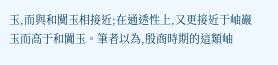玉,而與和闃玉相接近;在通透性上,又更接近于岫巖玉而高于和闐玉。筆者以為,殷商時期的這類岫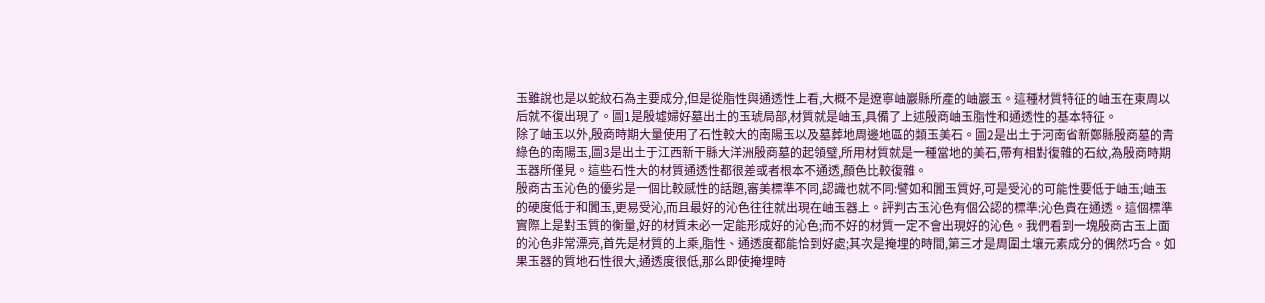玉雖說也是以蛇紋石為主要成分,但是從脂性與通透性上看,大概不是遼寧岫巖縣所產的岫巖玉。這種材質特征的岫玉在東周以后就不復出現了。圖1是殷墟婦好墓出土的玉琥局部,材質就是岫玉,具備了上述殷商岫玉脂性和通透性的基本特征。
除了岫玉以外,殷商時期大量使用了石性較大的南陽玉以及墓葬地周邊地區的類玉美石。圖2是出土于河南省新鄭縣殷商墓的青綠色的南陽玉,圖3是出土于江西新干縣大洋洲殷商墓的起領璧,所用材質就是一種當地的美石,帶有相對復雜的石紋,為殷商時期玉器所僅見。這些石性大的材質通透性都很差或者根本不通透,顏色比較復雜。
殷商古玉沁色的優劣是一個比較感性的話題,審美標準不同,認識也就不同:譬如和闐玉質好,可是受沁的可能性要低于岫玉;岫玉的硬度低于和闐玉,更易受沁,而且最好的沁色往往就出現在岫玉器上。評判古玉沁色有個公認的標準:沁色貴在通透。這個標準實際上是對玉質的衡量,好的材質未必一定能形成好的沁色;而不好的材質一定不會出現好的沁色。我們看到一塊殷商古玉上面的沁色非常漂亮,首先是材質的上乘,脂性、通透度都能恰到好處;其次是掩埋的時間,第三才是周圍土壤元素成分的偶然巧合。如果玉器的質地石性很大,通透度很低,那么即使掩埋時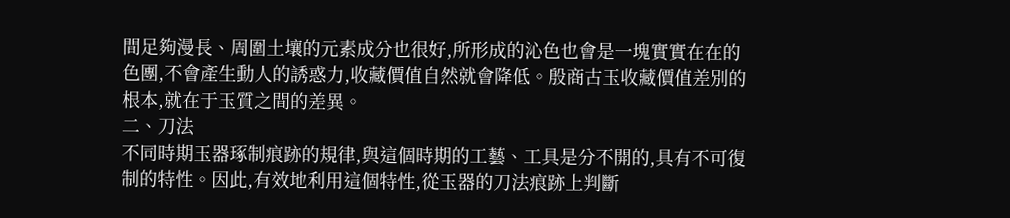間足夠漫長、周圍土壤的元素成分也很好,所形成的沁色也會是一塊實實在在的色團,不會產生動人的誘惑力,收藏價值自然就會降低。殷商古玉收藏價值差別的根本,就在于玉質之間的差異。
二、刀法
不同時期玉器琢制痕跡的規律,與這個時期的工藝、工具是分不開的,具有不可復制的特性。因此,有效地利用這個特性,從玉器的刀法痕跡上判斷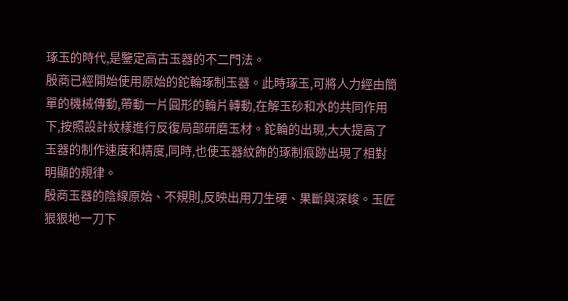琢玉的時代,是鑒定高古玉器的不二門法。
殷商已經開始使用原始的鉈輪琢制玉器。此時琢玉,可將人力經由簡單的機械傳動,帶動一片圓形的輪片轉動,在解玉砂和水的共同作用下,按照設計紋樣進行反復局部研磨玉材。鉈輪的出現,大大提高了玉器的制作速度和精度,同時,也使玉器紋飾的琢制痕跡出現了相對明顯的規律。
殷商玉器的陰線原始、不規則,反映出用刀生硬、果斷與深峻。玉匠狠狠地一刀下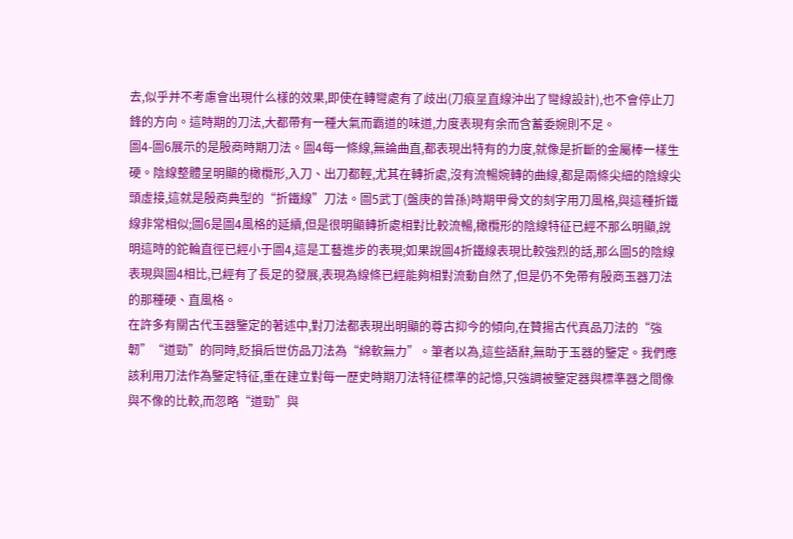去,似乎并不考慮會出現什么樣的效果,即使在轉彎處有了歧出(刀痕呈直線沖出了彎線設計),也不會停止刀鋒的方向。這時期的刀法,大都帶有一種大氣而霸道的味道,力度表現有余而含蓄委婉則不足。
圖4-圖6展示的是殷商時期刀法。圖4每一條線,無論曲直,都表現出特有的力度,就像是折斷的金屬棒一樣生硬。陰線整體呈明顯的橄欖形,入刀、出刀都輕,尤其在轉折處,沒有流暢婉轉的曲線,都是兩條尖細的陰線尖頭虛接,這就是殷商典型的“折鐵線”刀法。圖5武丁(盤庚的曾孫)時期甲骨文的刻字用刀風格,與這種折鐵線非常相似;圖6是圖4風格的延續,但是很明顯轉折處相對比較流暢,橄欖形的陰線特征已經不那么明顯,說明這時的鉈輪直徑已經小于圖4,這是工藝進步的表現;如果說圖4折鐵線表現比較強烈的話,那么圖5的陰線表現與圖4相比,已經有了長足的發展,表現為線條已經能夠相對流動自然了,但是仍不免帶有殷商玉器刀法的那種硬、直風格。
在許多有關古代玉器鑒定的著述中,對刀法都表現出明顯的尊古抑今的傾向,在贊揚古代真品刀法的“強韌”“道勁”的同時,貶損后世仿品刀法為“綿軟無力”。筆者以為,這些語辭,無助于玉器的鑒定。我們應該利用刀法作為鑒定特征,重在建立對每一歷史時期刀法特征標準的記憶,只強調被鑒定器與標準器之間像與不像的比較,而忽略“道勁”與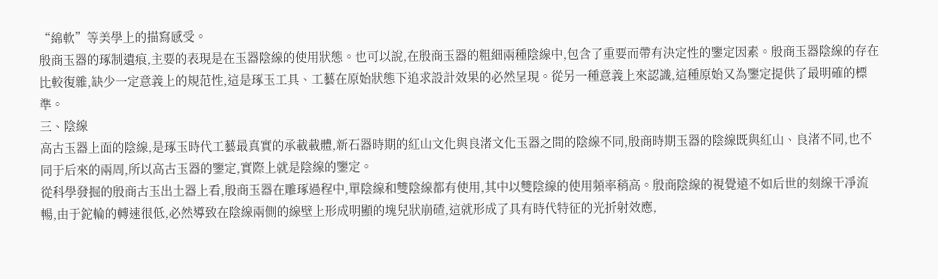“綿軟”等美學上的描寫感受。
殷商玉器的琢制遺痕,主要的表現是在玉器陰線的使用狀態。也可以說,在殷商玉器的粗細兩種陰線中,包含了重要而帶有決定性的鑒定因素。殷商玉器陰線的存在比較復雜,缺少一定意義上的規范性,這是琢玉工具、工藝在原始狀態下追求設計效果的必然呈現。從另一種意義上來認識,這種原始又為鑒定提供了最明確的標準。
三、陰線
高古玉器上面的陰線,是琢玉時代工藝最真實的承載載體,新石器時期的紅山文化與良渚文化玉器之間的陰線不同,殷商時期玉器的陰線既與紅山、良渚不同,也不同于后來的兩周,所以高古玉器的鑒定,實際上就是陰線的鑒定。
從科學發掘的殷商古玉出土器上看,殷商玉器在雕琢過程中,單陰線和雙陰線都有使用,其中以雙陰線的使用頻率稍高。殷商陰線的視覺遠不如后世的刻線干凈流暢,由于鉈輪的轉速很低,必然導致在陰線兩側的線壁上形成明顯的塊兒狀崩碴,這就形成了具有時代特征的光折射效應,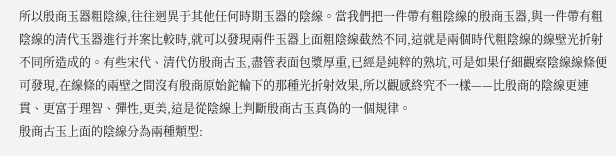所以殷商玉器粗陰線,往往迥異于其他任何時期玉器的陰線。當我們把一件帶有粗陰線的殷商玉器,與一件帶有粗陰線的清代玉器進行并案比較時,就可以發現兩件玉器上面粗陰線截然不同,這就是兩個時代粗陰線的線壁光折射不同所造成的。有些宋代、清代仿殷商古玉,盡管表面包漿厚重,已經是純粹的熟坑,可是如果仔細觀察陰線線條便可發現,在線條的兩壁之間沒有殷商原始鉈輪下的那種光折射效果,所以觀感終究不一樣——比殷商的陰線更連貫、更富于理智、彈性,更美,這是從陰線上判斷殷商古玉真偽的一個規律。
殷商古玉上面的陰線分為兩種類型: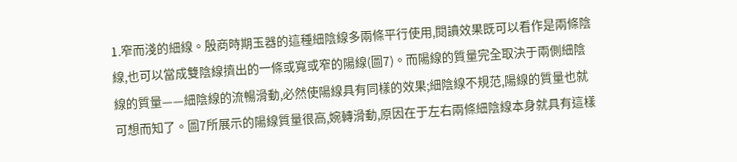1.窄而淺的細線。殷商時期玉器的這種細陰線多兩條平行使用,閱讀效果既可以看作是兩條陰線,也可以當成雙陰線擠出的一條或寬或窄的陽線(圖7)。而陽線的質量完全取決于兩側細陰線的質量——細陰線的流暢滑動,必然使陽線具有同樣的效果;細陰線不規范,陽線的質量也就可想而知了。圖7所展示的陽線質量很高,婉轉滑動,原因在于左右兩條細陰線本身就具有這樣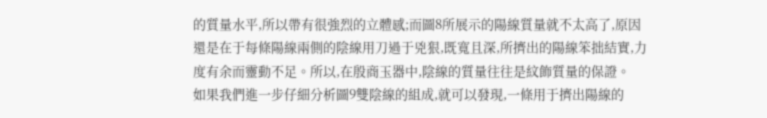的質量水平,所以帶有很強烈的立體感;而圖8所展示的陽線質量就不太高了,原因還是在于每條陽線兩側的陰線用刀過于兇狠,既寬且深,所擠出的陽線笨拙結實,力度有余而靈動不足。所以,在殷商玉器中,陰線的質量往往是紋飾質量的保證。
如果我們進一步仔細分析圖9雙陰線的組成,就可以發現,一條用于擠出陽線的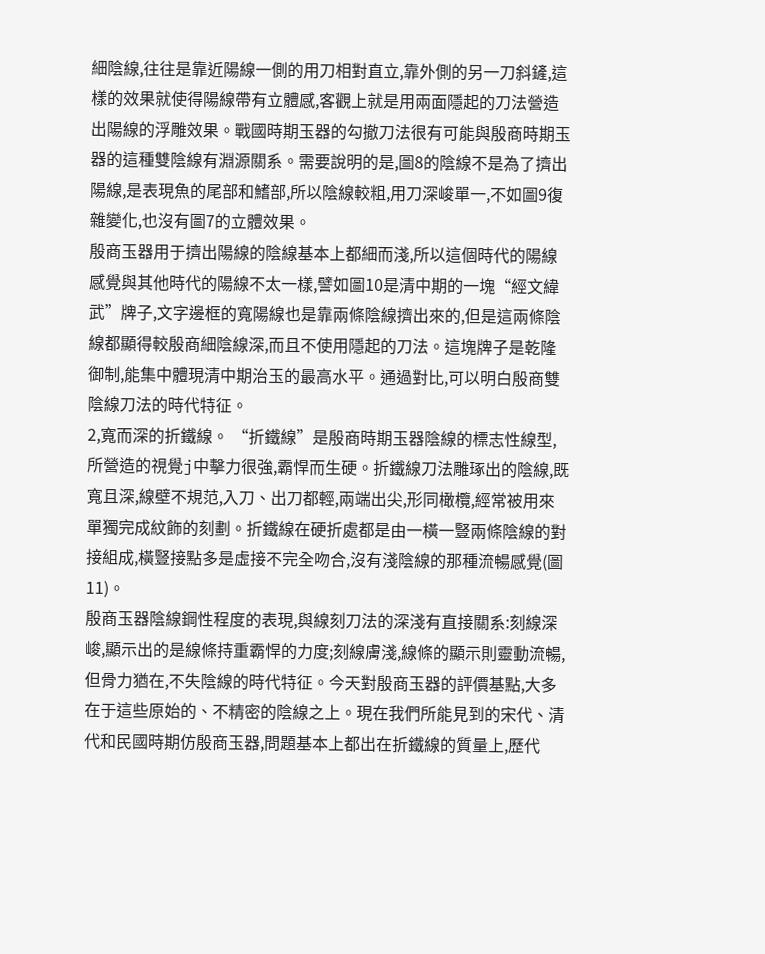細陰線,往往是靠近陽線一側的用刀相對直立,靠外側的另一刀斜鏟,這樣的效果就使得陽線帶有立體感,客觀上就是用兩面隱起的刀法營造出陽線的浮雕效果。戰國時期玉器的勾撤刀法很有可能與殷商時期玉器的這種雙陰線有淵源關系。需要說明的是,圖8的陰線不是為了擠出陽線,是表現魚的尾部和鰭部,所以陰線較粗,用刀深峻單一,不如圖9復雜變化,也沒有圖7的立體效果。
殷商玉器用于擠出陽線的陰線基本上都細而淺,所以這個時代的陽線感覺與其他時代的陽線不太一樣,譬如圖10是清中期的一塊“經文緯武”牌子,文字邊框的寬陽線也是靠兩條陰線擠出來的,但是這兩條陰線都顯得較殷商細陰線深,而且不使用隱起的刀法。這塊牌子是乾隆御制,能集中體現清中期治玉的最高水平。通過對比,可以明白殷商雙陰線刀法的時代特征。
2,寬而深的折鐵線。 “折鐵線”是殷商時期玉器陰線的標志性線型,所營造的視覺j中擊力很強,霸悍而生硬。折鐵線刀法雕琢出的陰線,既寬且深,線壁不規范,入刀、出刀都輕,兩端出尖,形同橄欖,經常被用來單獨完成紋飾的刻劃。折鐵線在硬折處都是由一橫一豎兩條陰線的對接組成,橫豎接點多是虛接不完全吻合,沒有淺陰線的那種流暢感覺(圖11)。
殷商玉器陰線鋼性程度的表現,與線刻刀法的深淺有直接關系:刻線深峻,顯示出的是線條持重霸悍的力度;刻線膚淺,線條的顯示則靈動流暢,但骨力猶在,不失陰線的時代特征。今天對殷商玉器的評價基點,大多在于這些原始的、不精密的陰線之上。現在我們所能見到的宋代、清代和民國時期仿殷商玉器,問題基本上都出在折鐵線的質量上,歷代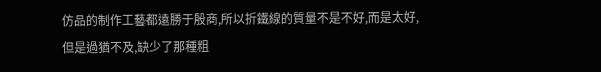仿品的制作工藝都遠勝于殷商,所以折鐵線的質量不是不好,而是太好,但是過猶不及,缺少了那種粗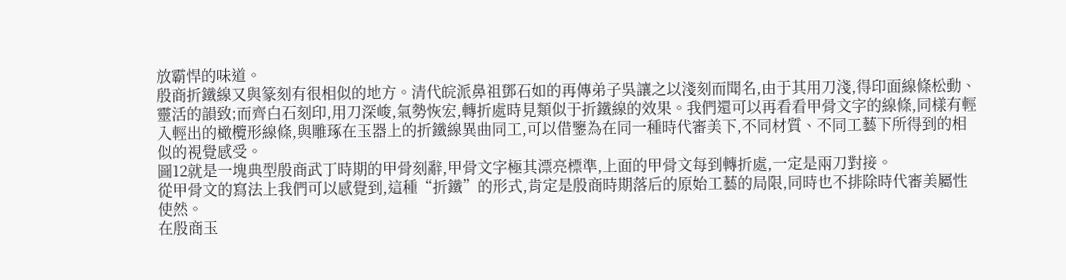放霸悍的味道。
殷商折鐵線又與篆刻有很相似的地方。清代皖派鼻祖鄧石如的再傳弟子吳讓之以淺刻而聞名,由于其用刀淺,得印面線條松動、靈活的韻致;而齊白石刻印,用刀深峻,氣勢恢宏,轉折處時見類似于折鐵線的效果。我們還可以再看看甲骨文字的線條,同樣有輕入輕出的橄欖形線條,與雕琢在玉器上的折鐵線異曲同工,可以借鑒為在同一種時代審美下,不同材質、不同工藝下所得到的相似的視覺感受。
圖12就是一塊典型殷商武丁時期的甲骨刻辭,甲骨文字極其漂亮標準,上面的甲骨文每到轉折處,一定是兩刀對接。
從甲骨文的寫法上我們可以感覺到,這種“折鐵”的形式,肯定是殷商時期落后的原始工藝的局限,同時也不排除時代審美屬性使然。
在殷商玉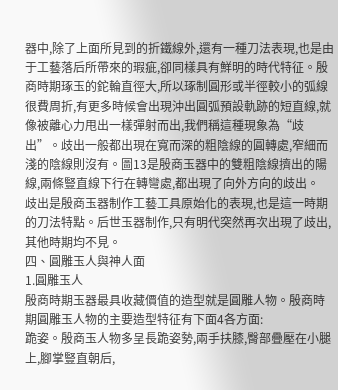器中,除了上面所見到的折鐵線外,還有一種刀法表現,也是由于工藝落后所帶來的瑕疵,卻同樣具有鮮明的時代特征。殷商時期琢玉的鉈輪直徑大,所以琢制圓形或半徑較小的弧線很費周折,有更多時候會出現沖出圓弧預設軌跡的短直線,就像被離心力甩出一樣彈射而出,我們稱這種現象為“歧出”。歧出一般都出現在寬而深的粗陰線的圓轉處,窄細而淺的陰線則沒有。圖13是殷商玉器中的雙粗陰線擠出的陽線,兩條豎直線下行在轉彎處,都出現了向外方向的歧出。
歧出是殷商玉器制作工藝工具原始化的表現,也是這一時期的刀法特點。后世玉器制作,只有明代突然再次出現了歧出,其他時期均不見。
四、圓雕玉人與神人面
1.圓雕玉人
殷商時期玉器最具收藏價值的造型就是圓雕人物。殷商時期圓雕玉人物的主要造型特征有下面4各方面:
跪姿。殷商玉人物多呈長跪姿勢,兩手扶膝,臀部疊壓在小腿上,腳掌豎直朝后,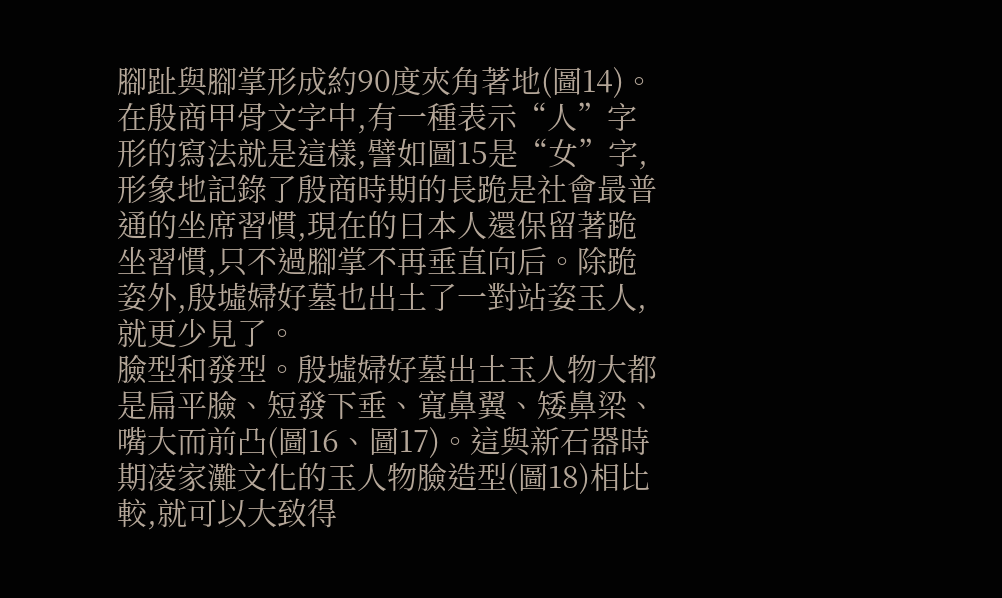腳趾與腳掌形成約90度夾角著地(圖14)。在殷商甲骨文字中,有一種表示“人”字形的寫法就是這樣,譬如圖15是“女”字,形象地記錄了殷商時期的長跪是社會最普通的坐席習慣,現在的日本人還保留著跪坐習慣,只不過腳掌不再垂直向后。除跪姿外,殷墟婦好墓也出土了一對站姿玉人,就更少見了。
臉型和發型。殷墟婦好墓出土玉人物大都是扁平臉、短發下垂、寬鼻翼、矮鼻梁、嘴大而前凸(圖16、圖17)。這與新石器時期凌家灘文化的玉人物臉造型(圖18)相比較,就可以大致得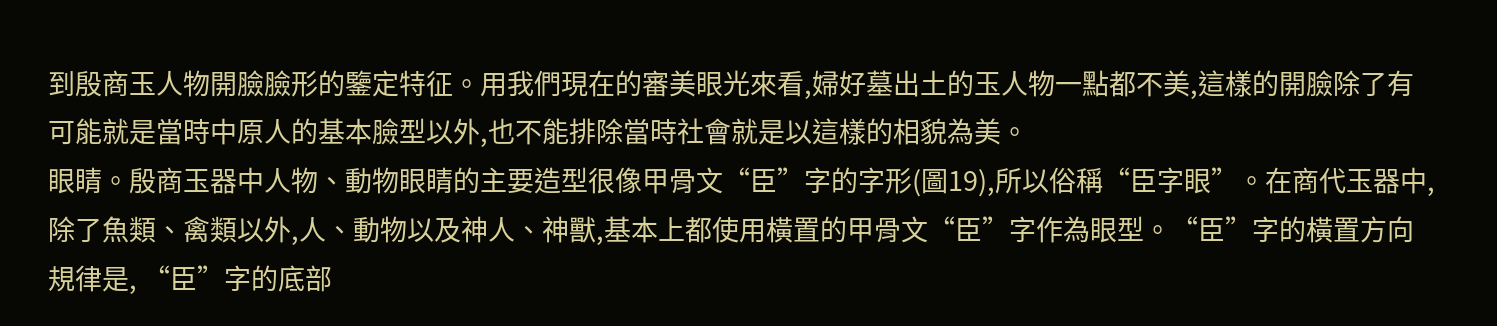到殷商玉人物開臉臉形的鑒定特征。用我們現在的審美眼光來看,婦好墓出土的玉人物一點都不美,這樣的開臉除了有可能就是當時中原人的基本臉型以外,也不能排除當時社會就是以這樣的相貌為美。
眼睛。殷商玉器中人物、動物眼睛的主要造型很像甲骨文“臣”字的字形(圖19),所以俗稱“臣字眼”。在商代玉器中,除了魚類、禽類以外,人、動物以及神人、神獸,基本上都使用橫置的甲骨文“臣”字作為眼型。“臣”字的橫置方向規律是, “臣”字的底部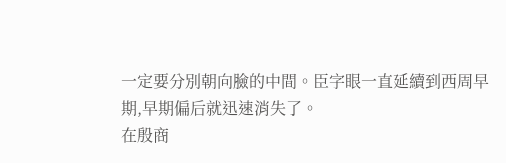一定要分別朝向臉的中間。臣字眼一直延續到西周早期,早期偏后就迅速消失了。
在殷商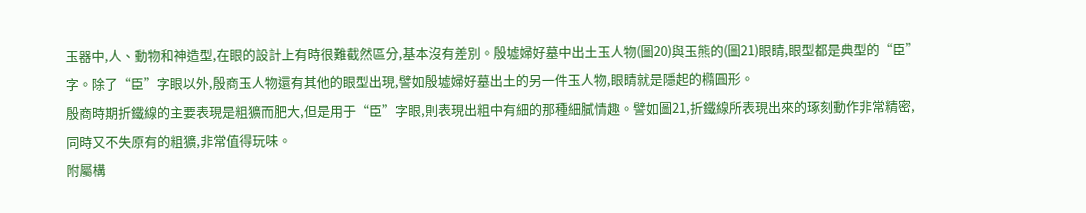玉器中,人、動物和神造型,在眼的設計上有時很難截然區分,基本沒有差別。殷墟婦好墓中出土玉人物(圖20)與玉熊的(圖21)眼睛,眼型都是典型的“臣”字。除了“臣”字眼以外,殷商玉人物還有其他的眼型出現,譬如殷墟婦好墓出土的另一件玉人物,眼睛就是隱起的橢圓形。
殷商時期折鐵線的主要表現是粗獷而肥大,但是用于“臣”字眼,則表現出粗中有細的那種細膩情趣。譬如圖21,折鐵線所表現出來的琢刻動作非常精密,同時又不失原有的粗獷,非常值得玩味。
附屬構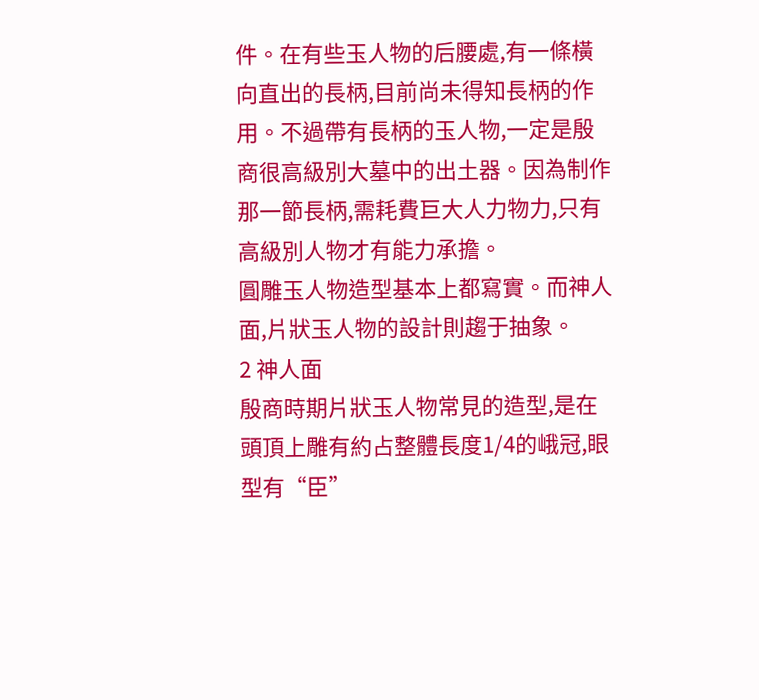件。在有些玉人物的后腰處,有一條橫向直出的長柄,目前尚未得知長柄的作用。不過帶有長柄的玉人物,一定是殷商很高級別大墓中的出土器。因為制作那一節長柄,需耗費巨大人力物力,只有高級別人物才有能力承擔。
圓雕玉人物造型基本上都寫實。而神人面,片狀玉人物的設計則趨于抽象。
2 神人面
殷商時期片狀玉人物常見的造型,是在頭頂上雕有約占整體長度1/4的峨冠,眼型有“臣”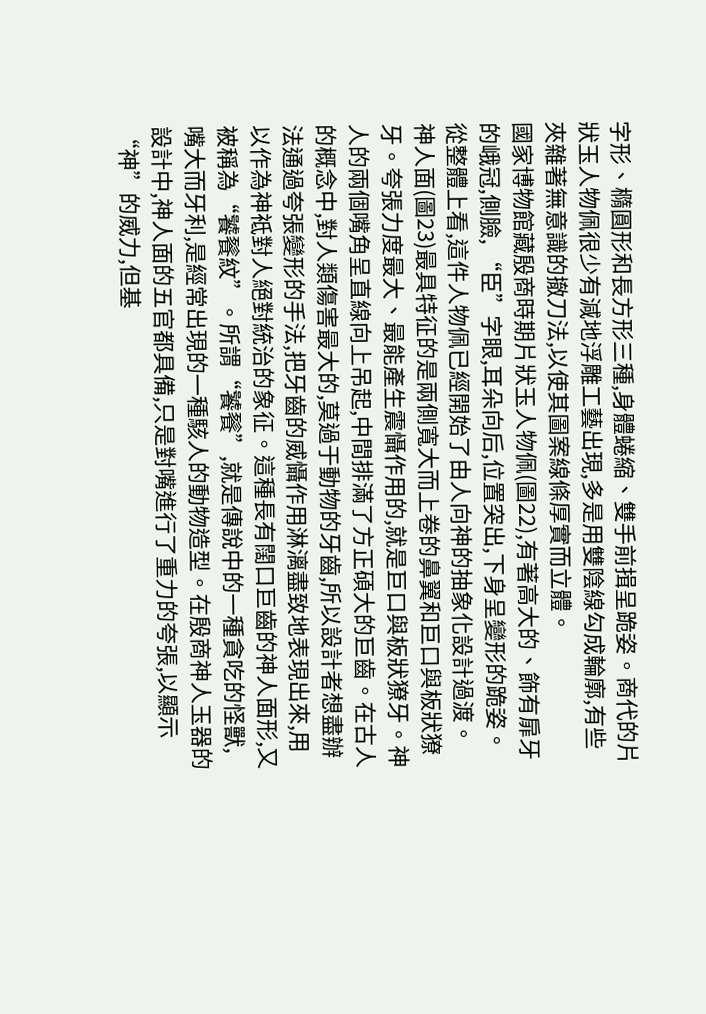字形、橢圓形和長方形三種,身體蜷縮、雙手前揖呈跪姿。商代的片狀玉人物佩很少有減地浮雕工藝出現,多是用雙陰線勾成輪廓,有些夾雜著無意識的撤刀法,以使其圖案線條厚實而立體。
國家博物館藏殷商時期片狀玉人物佩(圖22),有著高大的、飾有扉牙的峨冠,側臉, “臣”字眼,耳朵向后,位置突出,下身呈變形的跪姿。從整體上看,這件人物佩已經開始了由人向神的抽象化設計過渡。
神人面(圖23)最具特征的是兩側寬大而上卷的鼻翼和巨口與板狀獠牙。夸張力度最大、最能產生震懾作用的,就是巨口與板狀獠牙。神人的兩個嘴角呈直線向上吊起,中間排滿了方正碩大的巨齒。在古人的概念中,對人類傷害最大的,莫過于動物的牙齒,所以設計者想盡辦法通過夸張變形的手法,把牙齒的威懾作用淋漓盡致地表現出來,用以作為神祗對人絕對統治的象征。這種長有闊口巨齒的神人面形,又被稱為“饕餮紋”。所謂“饕餮”,就是傳說中的一種貪吃的怪獸,嘴大而牙利,是經常出現的一種駭人的動物造型。在殷商神人玉器的設計中,神人面的五官都具備,只是對嘴進行了重力的夸張,以顯示“神”的威力,但基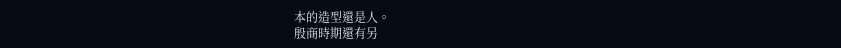本的造型還是人。
殷商時期還有另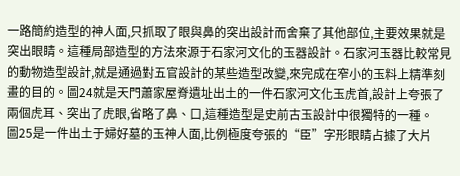一路簡約造型的神人面,只抓取了眼與鼻的突出設計而舍棄了其他部位,主要效果就是突出眼睛。這種局部造型的方法來源于石家河文化的玉器設計。石家河玉器比較常見的動物造型設計,就是通過對五官設計的某些造型改變,來完成在窄小的玉料上精準刻畫的目的。圖24就是天門蕭家屋脊遺址出土的一件石家河文化玉虎首,設計上夸張了兩個虎耳、突出了虎眼,省略了鼻、口,這種造型是史前古玉設計中很獨特的一種。
圖25是一件出土于婦好墓的玉神人面,比例極度夸張的“臣”字形眼睛占據了大片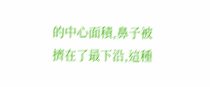的中心面積,鼻子被擠在了最下沿,這種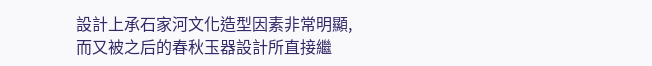設計上承石家河文化造型因素非常明顯,而又被之后的春秋玉器設計所直接繼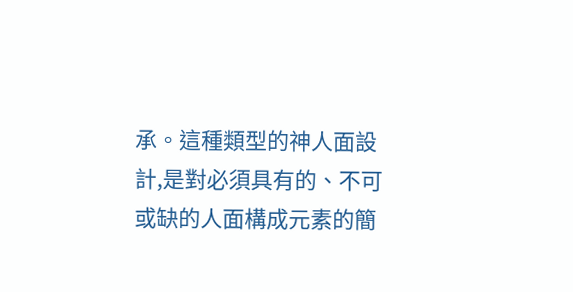承。這種類型的神人面設計,是對必須具有的、不可或缺的人面構成元素的簡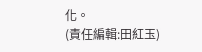化。
(責任編輯:田紅玉)